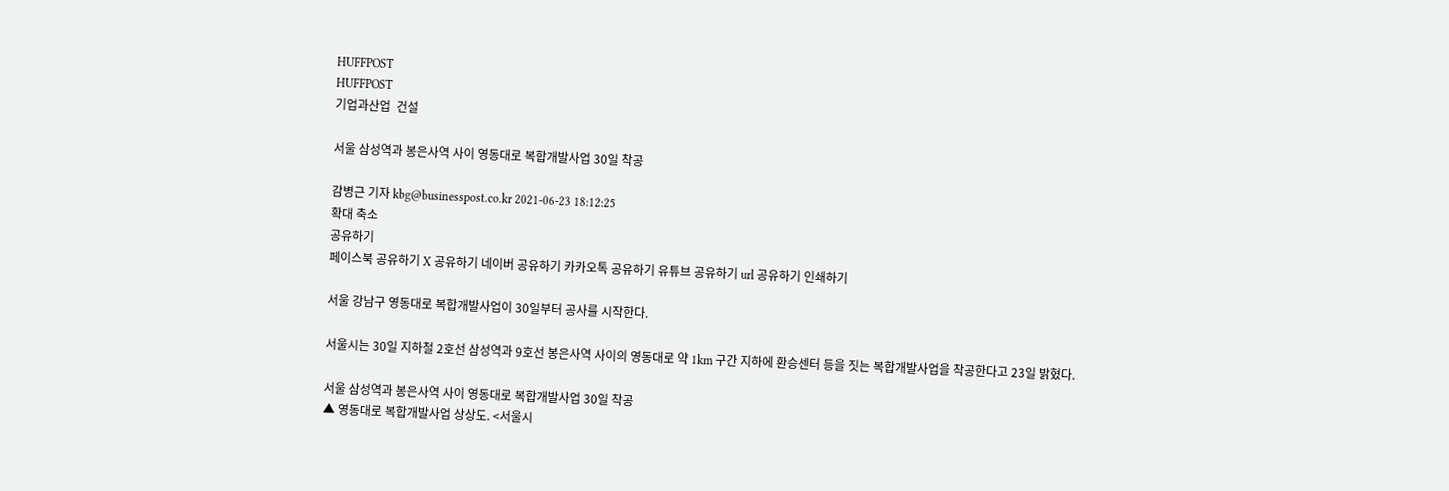HUFFPOST
HUFFPOST
기업과산업  건설

서울 삼성역과 봉은사역 사이 영동대로 복합개발사업 30일 착공

감병근 기자 kbg@businesspost.co.kr 2021-06-23 18:12:25
확대 축소
공유하기
페이스북 공유하기 X 공유하기 네이버 공유하기 카카오톡 공유하기 유튜브 공유하기 url 공유하기 인쇄하기

서울 강남구 영동대로 복합개발사업이 30일부터 공사를 시작한다.

서울시는 30일 지하철 2호선 삼성역과 9호선 봉은사역 사이의 영동대로 약 1km 구간 지하에 환승센터 등을 짓는 복합개발사업을 착공한다고 23일 밝혔다.

서울 삼성역과 봉은사역 사이 영동대로 복합개발사업 30일 착공
▲ 영동대로 복합개발사업 상상도. <서울시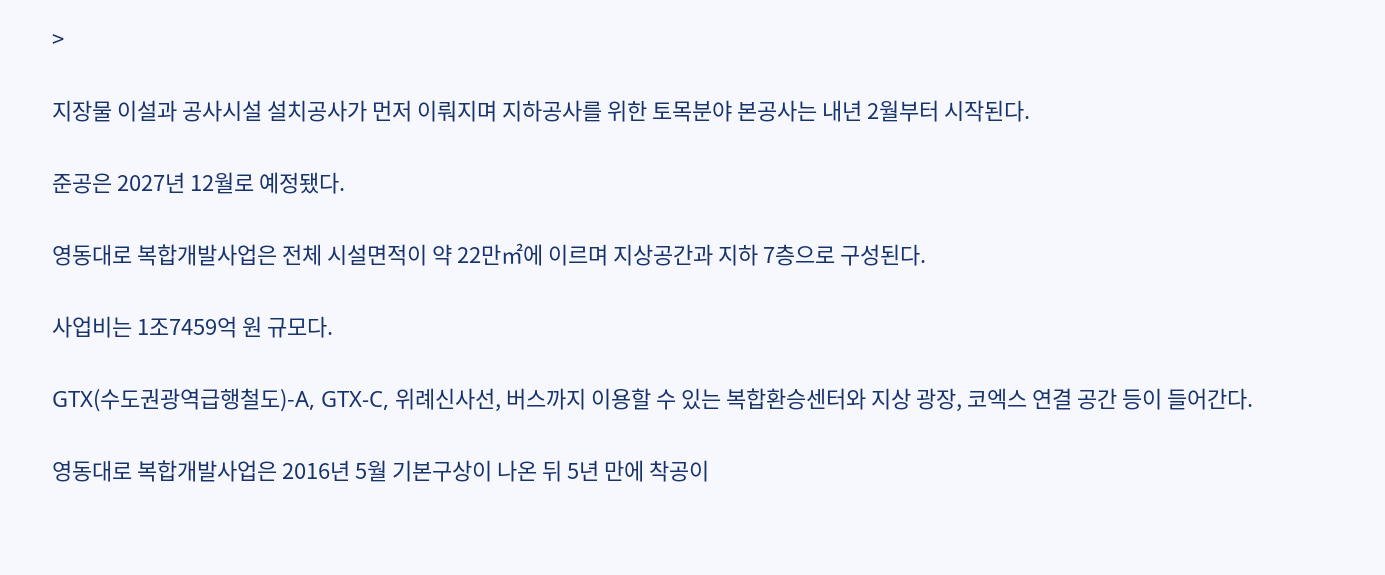>

지장물 이설과 공사시설 설치공사가 먼저 이뤄지며 지하공사를 위한 토목분야 본공사는 내년 2월부터 시작된다.

준공은 2027년 12월로 예정됐다.

영동대로 복합개발사업은 전체 시설면적이 약 22만㎡에 이르며 지상공간과 지하 7층으로 구성된다.

사업비는 1조7459억 원 규모다.

GTX(수도권광역급행철도)-A, GTX-C, 위례신사선, 버스까지 이용할 수 있는 복합환승센터와 지상 광장, 코엑스 연결 공간 등이 들어간다.

영동대로 복합개발사업은 2016년 5월 기본구상이 나온 뒤 5년 만에 착공이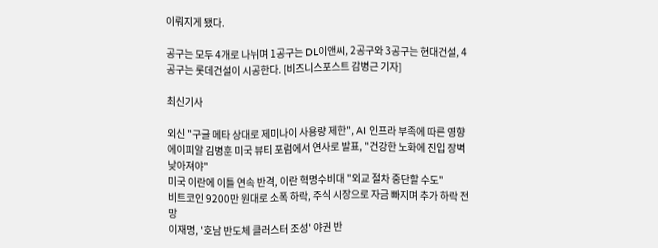이뤄지게 됐다.

공구는 모두 4개로 나뉘며 1공구는 DL이앤씨, 2공구와 3공구는 현대건설, 4공구는 롯데건설이 시공한다. [비즈니스포스트 감병근 기자]

최신기사

외신 "구글 메타 상대로 제미나이 사용량 제한", AI 인프라 부족에 따른 영향
에이피알 김병훈 미국 뷰티 포럼에서 연사로 발표, "건강한 노화에 진입 장벽 낮아져야"
미국 이란에 이틀 연속 반격, 이란 혁명수비대 "외교 절차 중단할 수도"
비트코인 9200만 원대로 소폭 하락, 주식 시장으로 자금 빠지며 추가 하락 전망
이재명, '호남 반도체 클러스터 조성' 야권 반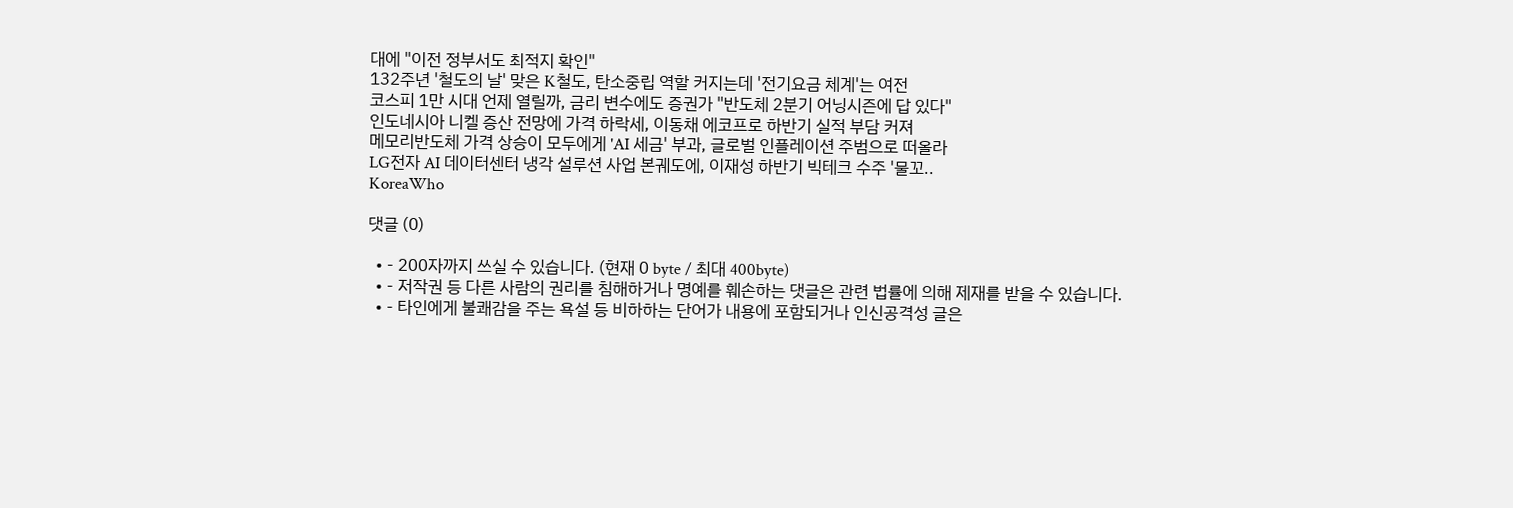대에 "이전 정부서도 최적지 확인"
132주년 '철도의 날' 맞은 K철도, 탄소중립 역할 커지는데 '전기요금 체계'는 여전
코스피 1만 시대 언제 열릴까, 금리 변수에도 증권가 "반도체 2분기 어닝시즌에 답 있다"
인도네시아 니켈 증산 전망에 가격 하락세, 이동채 에코프로 하반기 실적 부담 커져
메모리반도체 가격 상승이 모두에게 'AI 세금' 부과, 글로벌 인플레이션 주범으로 떠올라
LG전자 AI 데이터센터 냉각 설루션 사업 본궤도에, 이재성 하반기 빅테크 수주 '물꼬..
KoreaWho

댓글 (0)

  • - 200자까지 쓰실 수 있습니다. (현재 0 byte / 최대 400byte)
  • - 저작권 등 다른 사람의 권리를 침해하거나 명예를 훼손하는 댓글은 관련 법률에 의해 제재를 받을 수 있습니다.
  • - 타인에게 불쾌감을 주는 욕설 등 비하하는 단어가 내용에 포함되거나 인신공격성 글은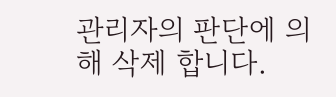관리자의 판단에 의해 삭제 합니다.